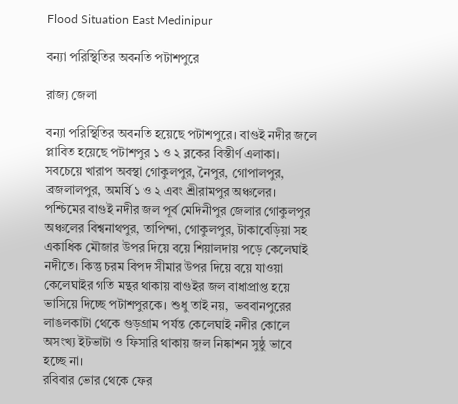Flood Situation East Medinipur

বন্যা পরিস্থিতির অবনতি পটাশপুরে

রাজ্য জেলা

বন্যা পরিস্থিতির অবনতি হয়েছে পটাশপুরে। বাগুই নদীর জলে প্লাবিত হয়েছে পটাশপুর ১ ও ২ ব্লকের বিস্তীর্ণ এলাকা। সবচেয়ে খারাপ অবস্থা গোকুলপুর, নৈপুর, গোপালপুর, ব্রজলালপুর, অমর্ষি ১ ও ২ এবং শ্রীরামপুর অঞ্চলের। পশ্চিমের বাগুই নদীর জল পূর্ব মেদিনীপুর জেলার গোকুলপুর অঞ্চলের বিশ্বনাথপুর, তাপিন্দা, গোকুলপুর, টাকাবেড়িয়া সহ একাধিক মৌজার উপর দিয়ে বয়ে শিয়ালদায় পড়ে কেলেঘাই নদীতে। কিন্তু চরম বিপদ সীমার উপর দিয়ে বয়ে যাওয়া কেলেঘাইর গতি মন্থর থাকায় বাগুইর জল বাধাপ্রাপ্ত হয়ে ভাসিয়ে দিচ্ছে পটাশপুরকে। শুধু তাই নয়,  ভববানপুরের লাঙলকাটা থেকে গুড়গ্রাম পর্যন্ত কেলেঘাই নদীর কোলে অসংখ্য ইটভাটা ও ফিসারি থাকায় জল নিষ্কাশন সুষ্ঠু ভাবে হচ্ছে না।
রবিবার ভোর থেকে ফের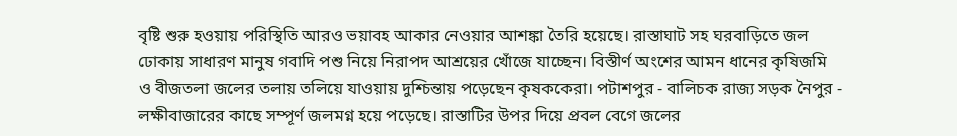বৃষ্টি শুরু হওয়ায় পরিস্থিতি আরও ভয়াবহ আকার নেওয়ার আশঙ্কা তৈরি হয়েছে। রাস্তাঘাট সহ ঘরবাড়িতে জল ঢোকায় সাধারণ মানুষ গবাদি পশু নিয়ে নিরাপদ আশ্রয়ের খোঁজে যাচ্ছেন। বিস্তীর্ণ অংশের আমন ধানের কৃষিজমি ও বীজতলা জলের তলায় তলিয়ে যাওয়ায় দুশ্চিন্তায় পড়েছেন কৃষককেরা। পটাশপুর - বালিচক রাজ্য সড়ক নৈপুর - লক্ষীবাজারের কাছে সম্পূর্ণ জলমগ্ন হয়ে পড়েছে। রাস্তাটির উপর দিয়ে প্রবল বেগে জলের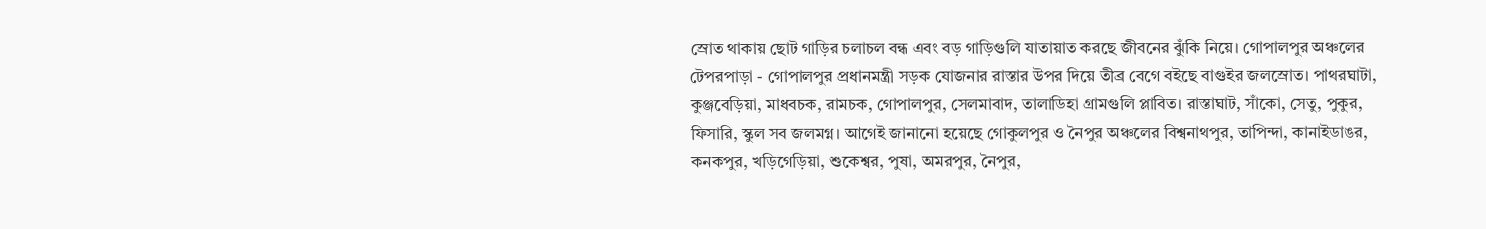স্রোত থাকায় ছোট গাড়ির চলাচল বন্ধ এবং বড় গাড়িগুলি যাতায়াত করছে জীবনের ঝুঁকি নিয়ে। গোপালপুর অঞ্চলের টেপরপাড়া - গোপালপুর প্রধানমন্ত্রী সড়ক যোজনার রাস্তার উপর দিয়ে তীব্র বেগে বইছে বাগুইর জলস্রোত। পাথরঘাটা, কুঞ্জবেড়িয়া, মাধবচক, রামচক, গোপালপুর, সেলমাবাদ, তালাডিহা গ্রামগুলি প্লাবিত। রাস্তাঘাট, সাঁকো, সেতু, পুকুর, ফিসারি, স্কুল সব জলমগ্ন। আগেই জানানো হয়েছে গোকুলপুর ও নৈপুর অঞ্চলের বিশ্বনাথপুর, তাপিন্দা, কানাইডাঙর, কনকপুর, খড়িগেড়িয়া, শুকেশ্বর, পুষা, অমরপুর, নৈপুর,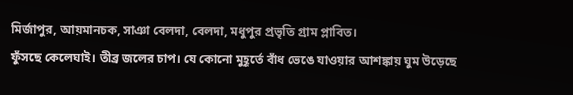মির্জাপুর, আয়মানচক, সাঞা বেলদা, বেলদা, মধুপুর প্রভৃতি গ্রাম প্লাবিত।
ফুঁসছে কেলেঘাই। তীব্র জলের চাপ। যে কোনো মুহূর্তে বাঁধ ভেঙে যাওয়ার আশঙ্কায় ঘুম উড়েছে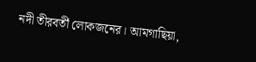নদী তীরবর্তী লোকজনের। আমগাছিয়া,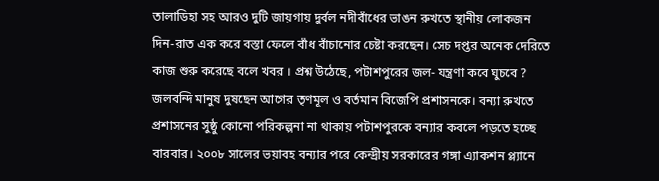তালাডিহা সহ আরও দুটি জায়গায় দুর্বল নদীবাঁধের ভাঙন রুখতে স্থানীয় লোকজন দিন-রাত এক করে বস্তা ফেলে বাঁধ বাঁচানোর চেষ্টা করছেন। সেচ দপ্তর অনেক দেরিতে কাজ শুরু করেছে বলে খবর । প্রশ্ন উঠেছে, পটাশপুরের জল- যন্ত্রণা কবে ঘুচবে ? জলবন্দি মানুষ দুষছেন আগের তৃণমূল ও বর্তমান বিজেপি প্রশাসনকে। বন্যা রুখতে প্রশাসনের সুষ্ঠু কোনো পরিকল্পনা না থাকায় পটাশপুরকে বন্যার কবলে পড়তে হচ্ছে বারবার। ২০০৮ সালের ভয়াবহ বন্যার পরে কেন্দ্রীয় সরকারের গঙ্গা এ্যাকশন প্ল্যানে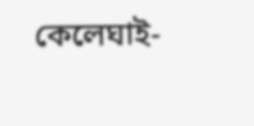কেলেঘাই-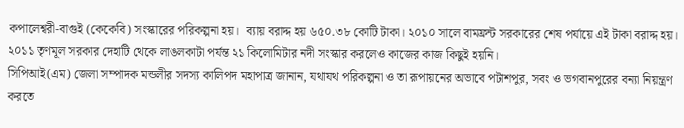কপালেশ্বরী-বাগুই (কেকেবি) সংস্কারের পরিকল্পনা হয়।  ব্যায় বরাদ্দ হয় ৬৫০.৩৮ কোটি টাকা। ২০১০ সালে বামফ্রন্ট সরকারের শেষ পর্যায়ে এই টাকা বরাদ্দ হয়। ২০১১ তৃণমূল সরকার দেহাটি থেকে লাঙলকাটা পর্যন্ত ২১ কিলোমিটার নদী সংস্কার করলেও কাজের কাজ কিছুই হয়নি।
সিপিআই(এম) জেলা সম্পাদক মন্ডলীর সদস্য কালিপদ মহাপাত্র জানান, যথাযথ পরিকল্পনা ও তা রূপায়নের অভাবে পটাশপুর, সবং ও ভগবানপুরের বন্যা নিয়ন্ত্রণ করতে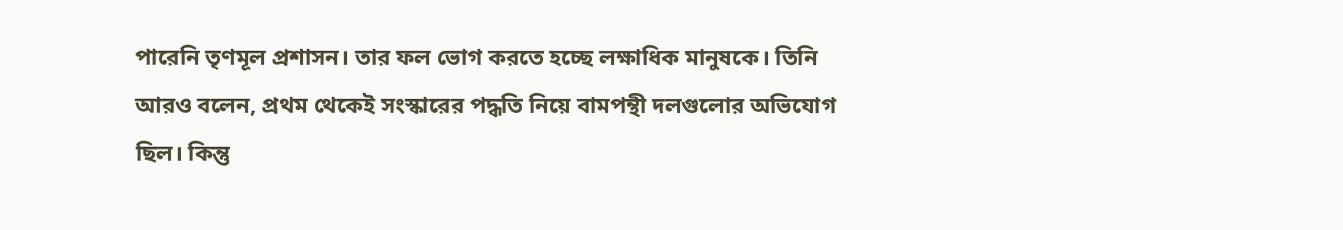পারেনি তৃণমূল প্রশাসন। তার ফল ভোগ করতে হচ্ছে লক্ষাধিক মানুষকে। তিনি আরও বলেন, প্রথম থেকেই সংস্কারের পদ্ধতি নিয়ে বামপন্থী দলগুলোর অভিযোগ ছিল। কিন্তু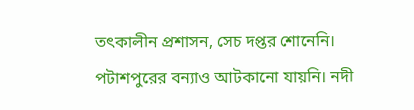তৎকালীন প্রশাসন, সেচ দপ্তর শোনেনি। পটাশপুরের বন্যাও আটকানো যায়নি। নদী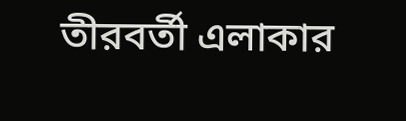তীরবর্তী এলাকার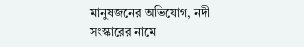মানুষজনের অভিযোগ, নদী সংস্কারের নামে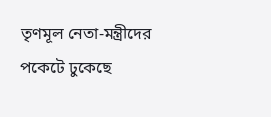তৃণমূল নেতা-মন্ত্রীদের পকেটে ঢুকেছে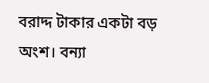বরাদ্দ টাকার একটা বড় অংশ। বন্যা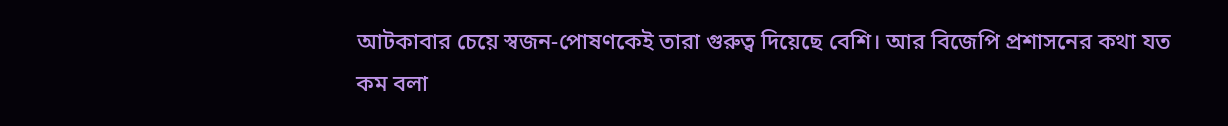আটকাবার চেয়ে স্বজন-পোষণকেই তারা গুরুত্ব দিয়েছে বেশি। আর বিজেপি প্রশাসনের কথা যত কম বলা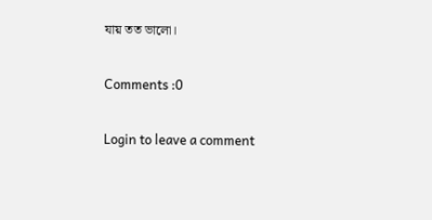যায় তত ভালো।

Comments :0

Login to leave a comment